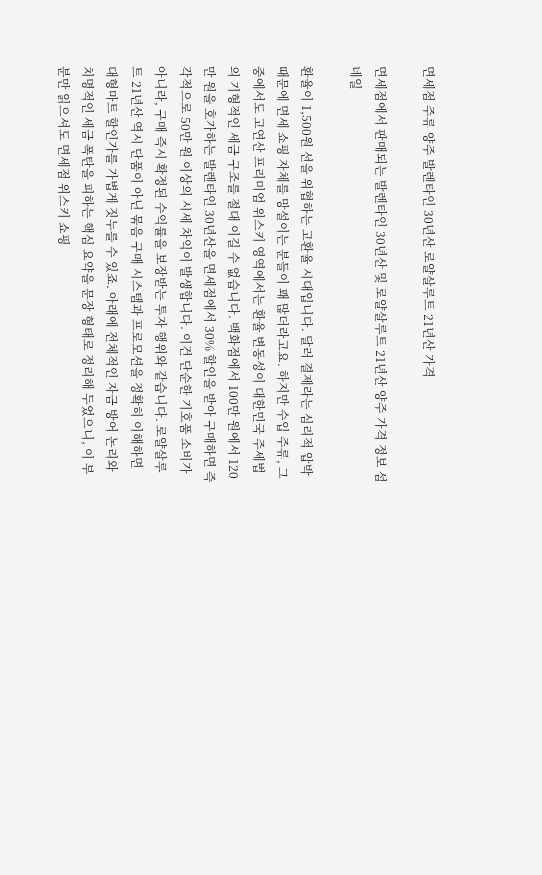면세점 주류 양주 발렌타인 30년산 로얄살루트 21년산 가격

면세점에서 판매되는 발렌타인 30년산 및 로얄살루트 21년산 양주 가격 정보 섬네일

환율이 1,500원 선을 위협하는 고환율 시대입니다. 달러 결제라는 심리적 압박 때문에 면세 쇼핑 자체를 망설이는 분들이 꽤 많더라고요. 하지만 수입 주류, 그중에서도 고연산 프리미엄 위스키 영역에서는 환율 변동성이 대한민국 주세법의 기형적인 세금 구조를 절대 이길 수 없습니다. 백화점에서 100만 원에서 120만 원을 호가하는 발렌타인 30년산을 면세점에서 30% 할인을 받아 구매하면 즉각적으로 50만 원 이상의 시세 차익이 발생합니다. 이건 단순한 기호품 소비가 아니라, 구매 즉시 확정된 수익률을 보장받는 투자 행위와 같습니다. 로얄살루트 21년산 역시 단품이 아닌 묶음 구매 시스템과 프로모션을 정확히 이해하면 대형마트 할인가를 가볍게 짓누를 수 있죠. 아래에 전체적인 자금 방어 논리와 치명적인 세금 폭탄을 피하는 핵심 요약을 문장 형태로 정리해 두었으니, 이 부분만 읽으셔도 면세점 위스키 쇼핑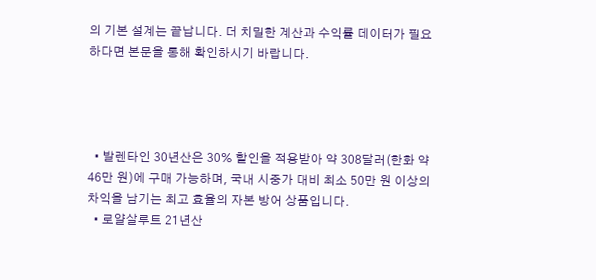의 기본 설계는 끝납니다. 더 치밀한 계산과 수익률 데이터가 필요하다면 본문을 통해 확인하시기 바랍니다.




  • 발렌타인 30년산은 30% 할인을 적용받아 약 308달러(한화 약 46만 원)에 구매 가능하며, 국내 시중가 대비 최소 50만 원 이상의 차익을 남기는 최고 효율의 자본 방어 상품입니다.
  • 로얄살루트 21년산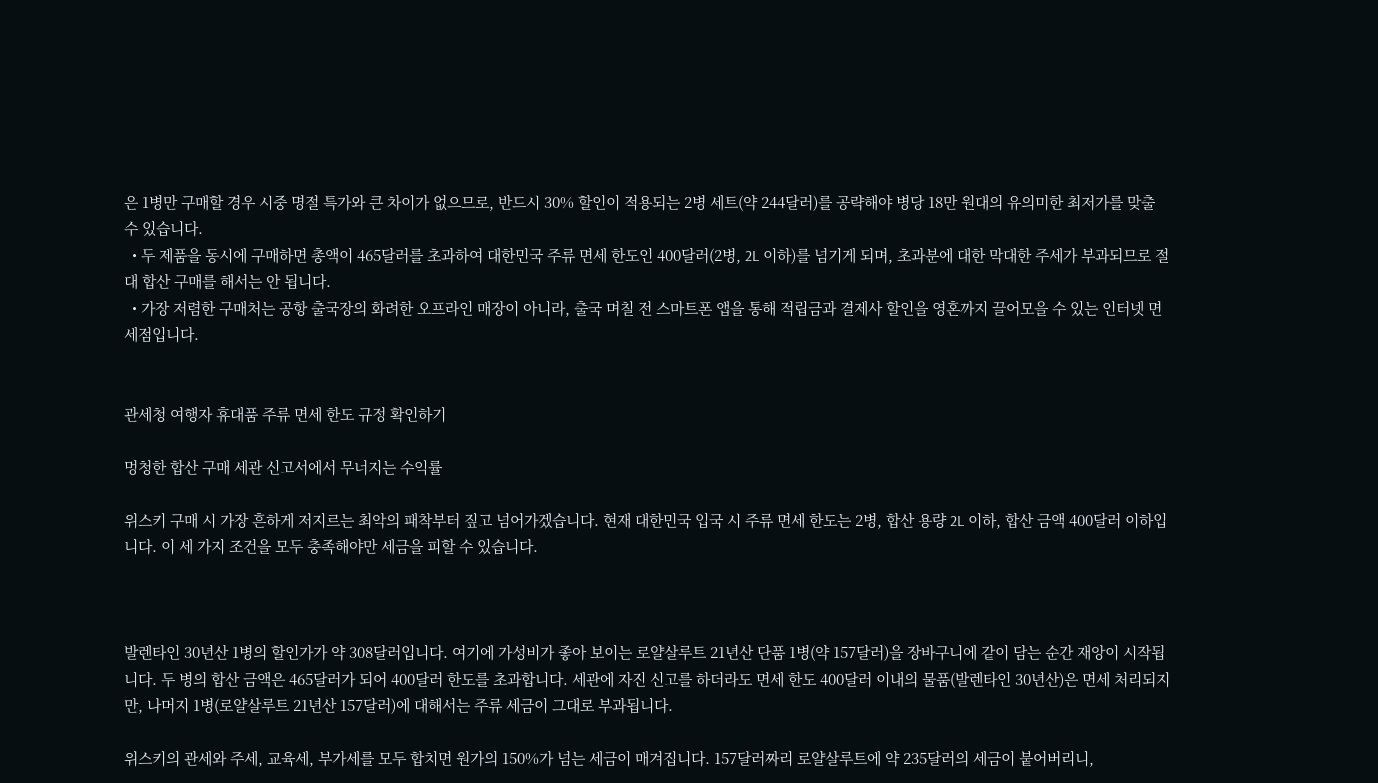은 1병만 구매할 경우 시중 명절 특가와 큰 차이가 없으므로, 반드시 30% 할인이 적용되는 2병 세트(약 244달러)를 공략해야 병당 18만 원대의 유의미한 최저가를 맞출 수 있습니다.
  • 두 제품을 동시에 구매하면 총액이 465달러를 초과하여 대한민국 주류 면세 한도인 400달러(2병, 2L 이하)를 넘기게 되며, 초과분에 대한 막대한 주세가 부과되므로 절대 합산 구매를 해서는 안 됩니다.
  • 가장 저렴한 구매처는 공항 출국장의 화려한 오프라인 매장이 아니라, 출국 며칠 전 스마트폰 앱을 통해 적립금과 결제사 할인을 영혼까지 끌어모을 수 있는 인터넷 면세점입니다.


관세청 여행자 휴대품 주류 면세 한도 규정 확인하기

멍청한 합산 구매 세관 신고서에서 무너지는 수익률

위스키 구매 시 가장 흔하게 저지르는 최악의 패착부터 짚고 넘어가겠습니다. 현재 대한민국 입국 시 주류 면세 한도는 2병, 합산 용량 2L 이하, 합산 금액 400달러 이하입니다. 이 세 가지 조건을 모두 충족해야만 세금을 피할 수 있습니다.



발렌타인 30년산 1병의 할인가가 약 308달러입니다. 여기에 가성비가 좋아 보이는 로얄살루트 21년산 단품 1병(약 157달러)을 장바구니에 같이 담는 순간 재앙이 시작됩니다. 두 병의 합산 금액은 465달러가 되어 400달러 한도를 초과합니다. 세관에 자진 신고를 하더라도 면세 한도 400달러 이내의 물품(발렌타인 30년산)은 면세 처리되지만, 나머지 1병(로얄살루트 21년산 157달러)에 대해서는 주류 세금이 그대로 부과됩니다.

위스키의 관세와 주세, 교육세, 부가세를 모두 합치면 원가의 150%가 넘는 세금이 매겨집니다. 157달러짜리 로얄살루트에 약 235달러의 세금이 붙어버리니,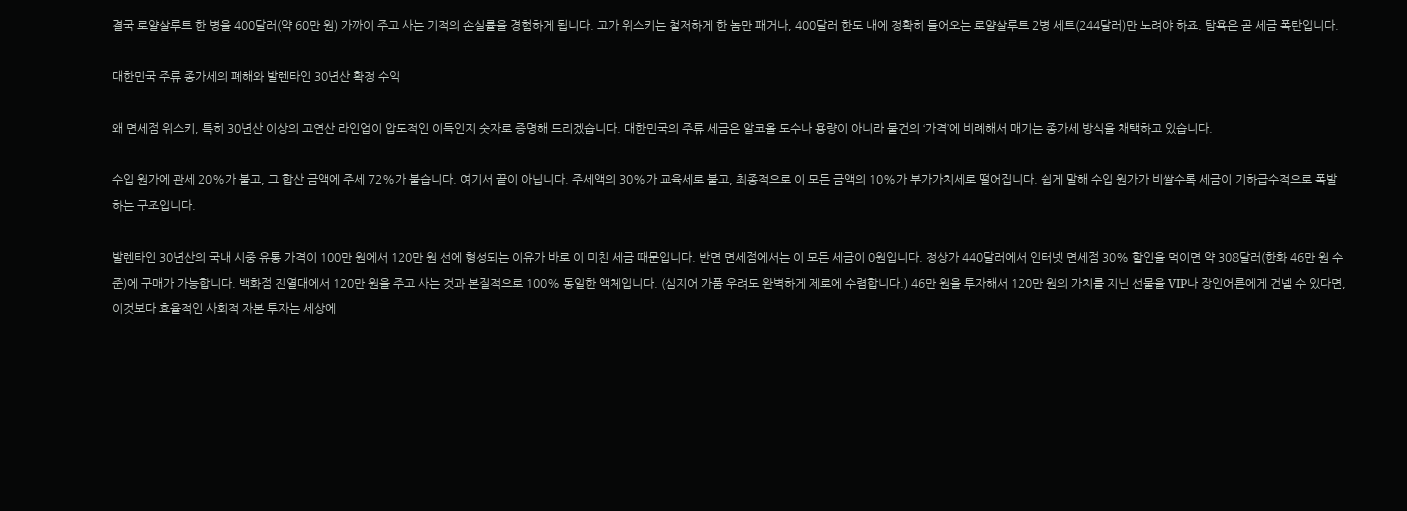결국 로얄살루트 한 병을 400달러(약 60만 원) 가까이 주고 사는 기적의 손실률을 경험하게 됩니다. 고가 위스키는 철저하게 한 놈만 패거나, 400달러 한도 내에 정확히 들어오는 로얄살루트 2병 세트(244달러)만 노려야 하죠. 탐욕은 곧 세금 폭탄입니다.

대한민국 주류 종가세의 폐해와 발렌타인 30년산 확정 수익

왜 면세점 위스키, 특히 30년산 이상의 고연산 라인업이 압도적인 이득인지 숫자로 증명해 드리겠습니다. 대한민국의 주류 세금은 알코올 도수나 용량이 아니라 물건의 ‘가격’에 비례해서 매기는 종가세 방식을 채택하고 있습니다.

수입 원가에 관세 20%가 붙고, 그 합산 금액에 주세 72%가 붙습니다. 여기서 끝이 아닙니다. 주세액의 30%가 교육세로 붙고, 최종적으로 이 모든 금액의 10%가 부가가치세로 떨어집니다. 쉽게 말해 수입 원가가 비쌀수록 세금이 기하급수적으로 폭발하는 구조입니다.

발렌타인 30년산의 국내 시중 유통 가격이 100만 원에서 120만 원 선에 형성되는 이유가 바로 이 미친 세금 때문입니다. 반면 면세점에서는 이 모든 세금이 0원입니다. 정상가 440달러에서 인터넷 면세점 30% 할인을 먹이면 약 308달러(한화 46만 원 수준)에 구매가 가능합니다. 백화점 진열대에서 120만 원을 주고 사는 것과 본질적으로 100% 동일한 액체입니다. (심지어 가품 우려도 완벽하게 제로에 수렴합니다.) 46만 원을 투자해서 120만 원의 가치를 지닌 선물을 VIP나 장인어른에게 건넬 수 있다면, 이것보다 효율적인 사회적 자본 투자는 세상에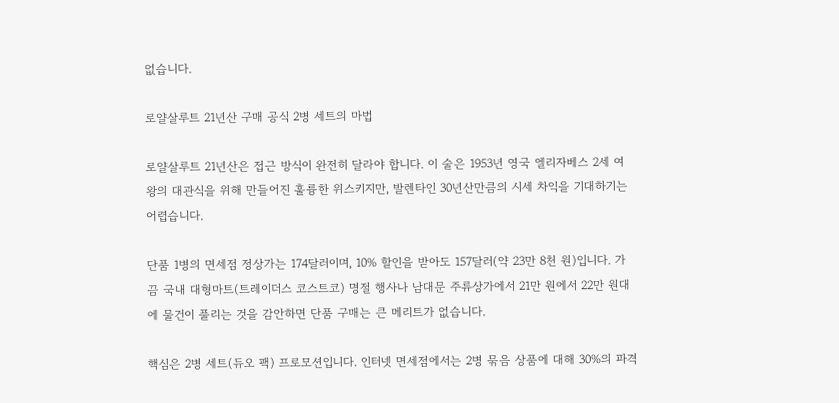없습니다.

로얄살루트 21년산 구매 공식 2병 세트의 마법

로얄살루트 21년산은 접근 방식이 완전히 달라야 합니다. 이 술은 1953년 영국 엘리자베스 2세 여왕의 대관식을 위해 만들어진 훌륭한 위스키지만, 발렌타인 30년산만큼의 시세 차익을 기대하기는 어렵습니다.

단품 1병의 면세점 정상가는 174달러이며, 10% 할인을 받아도 157달러(약 23만 8천 원)입니다. 가끔 국내 대형마트(트레이더스 코스트코) 명절 행사나 남대문 주류상가에서 21만 원에서 22만 원대에 물건이 풀리는 것을 감안하면 단품 구매는 큰 메리트가 없습니다.

핵심은 2병 세트(듀오 팩) 프로모션입니다. 인터넷 면세점에서는 2병 묶음 상품에 대해 30%의 파격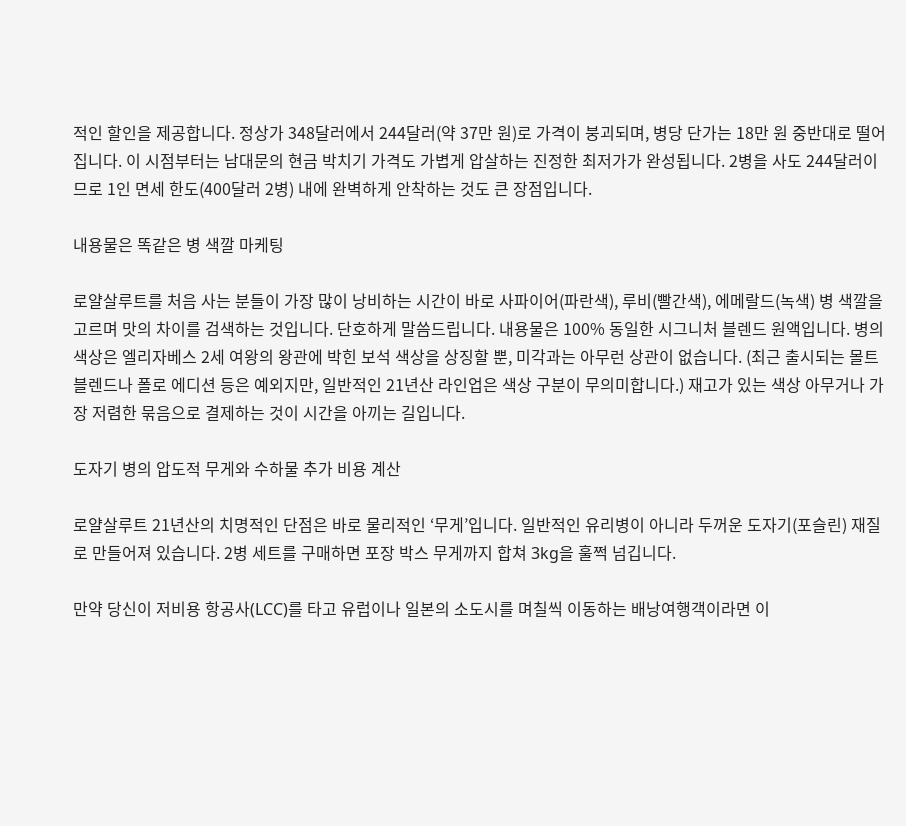적인 할인을 제공합니다. 정상가 348달러에서 244달러(약 37만 원)로 가격이 붕괴되며, 병당 단가는 18만 원 중반대로 떨어집니다. 이 시점부터는 남대문의 현금 박치기 가격도 가볍게 압살하는 진정한 최저가가 완성됩니다. 2병을 사도 244달러이므로 1인 면세 한도(400달러 2병) 내에 완벽하게 안착하는 것도 큰 장점입니다.

내용물은 똑같은 병 색깔 마케팅

로얄살루트를 처음 사는 분들이 가장 많이 낭비하는 시간이 바로 사파이어(파란색), 루비(빨간색), 에메랄드(녹색) 병 색깔을 고르며 맛의 차이를 검색하는 것입니다. 단호하게 말씀드립니다. 내용물은 100% 동일한 시그니처 블렌드 원액입니다. 병의 색상은 엘리자베스 2세 여왕의 왕관에 박힌 보석 색상을 상징할 뿐, 미각과는 아무런 상관이 없습니다. (최근 출시되는 몰트 블렌드나 폴로 에디션 등은 예외지만, 일반적인 21년산 라인업은 색상 구분이 무의미합니다.) 재고가 있는 색상 아무거나 가장 저렴한 묶음으로 결제하는 것이 시간을 아끼는 길입니다.

도자기 병의 압도적 무게와 수하물 추가 비용 계산

로얄살루트 21년산의 치명적인 단점은 바로 물리적인 ‘무게’입니다. 일반적인 유리병이 아니라 두꺼운 도자기(포슬린) 재질로 만들어져 있습니다. 2병 세트를 구매하면 포장 박스 무게까지 합쳐 3kg을 훌쩍 넘깁니다.

만약 당신이 저비용 항공사(LCC)를 타고 유럽이나 일본의 소도시를 며칠씩 이동하는 배낭여행객이라면 이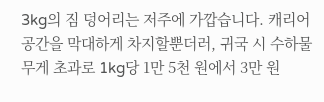3kg의 짐 덩어리는 저주에 가깝습니다. 캐리어 공간을 막대하게 차지할뿐더러, 귀국 시 수하물 무게 초과로 1kg당 1만 5천 원에서 3만 원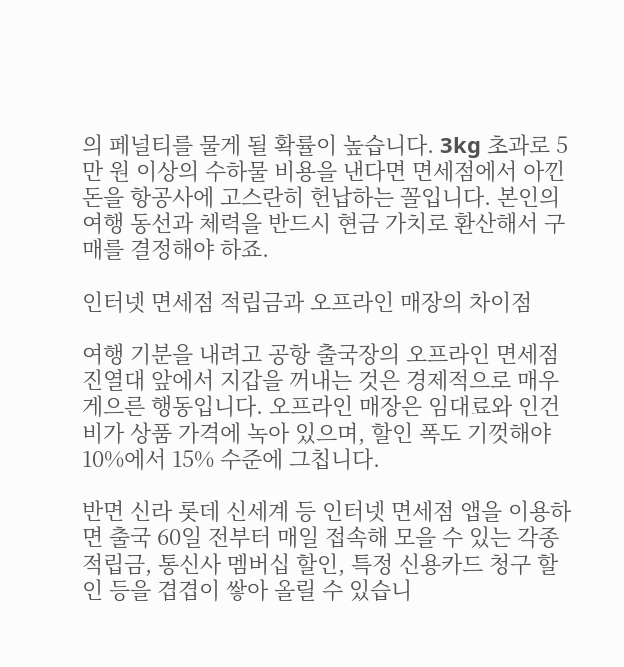의 페널티를 물게 될 확률이 높습니다. 3kg 초과로 5만 원 이상의 수하물 비용을 낸다면 면세점에서 아낀 돈을 항공사에 고스란히 헌납하는 꼴입니다. 본인의 여행 동선과 체력을 반드시 현금 가치로 환산해서 구매를 결정해야 하죠.

인터넷 면세점 적립금과 오프라인 매장의 차이점

여행 기분을 내려고 공항 출국장의 오프라인 면세점 진열대 앞에서 지갑을 꺼내는 것은 경제적으로 매우 게으른 행동입니다. 오프라인 매장은 임대료와 인건비가 상품 가격에 녹아 있으며, 할인 폭도 기껏해야 10%에서 15% 수준에 그칩니다.

반면 신라 롯데 신세계 등 인터넷 면세점 앱을 이용하면 출국 60일 전부터 매일 접속해 모을 수 있는 각종 적립금, 통신사 멤버십 할인, 특정 신용카드 청구 할인 등을 겹겹이 쌓아 올릴 수 있습니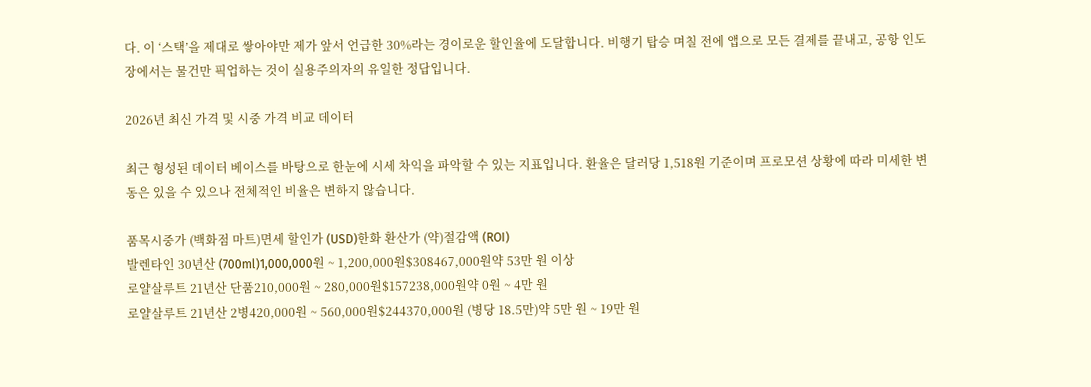다. 이 ‘스택’을 제대로 쌓아야만 제가 앞서 언급한 30%라는 경이로운 할인율에 도달합니다. 비행기 탑승 며칠 전에 앱으로 모든 결제를 끝내고, 공항 인도장에서는 물건만 픽업하는 것이 실용주의자의 유일한 정답입니다.

2026년 최신 가격 및 시중 가격 비교 데이터

최근 형성된 데이터 베이스를 바탕으로 한눈에 시세 차익을 파악할 수 있는 지표입니다. 환율은 달러당 1,518원 기준이며 프로모션 상황에 따라 미세한 변동은 있을 수 있으나 전체적인 비율은 변하지 않습니다.

품목시중가 (백화점 마트)면세 할인가 (USD)한화 환산가 (약)절감액 (ROI)
발렌타인 30년산 (700ml)1,000,000원 ~ 1,200,000원$308467,000원약 53만 원 이상
로얄살루트 21년산 단품210,000원 ~ 280,000원$157238,000원약 0원 ~ 4만 원
로얄살루트 21년산 2병420,000원 ~ 560,000원$244370,000원 (병당 18.5만)약 5만 원 ~ 19만 원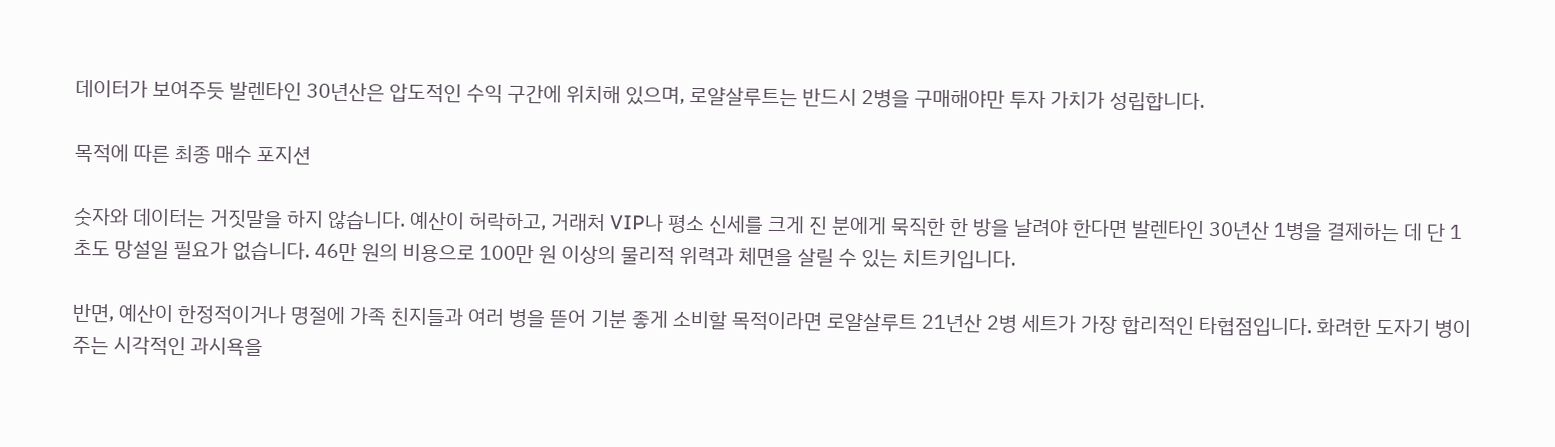데이터가 보여주듯 발렌타인 30년산은 압도적인 수익 구간에 위치해 있으며, 로얄살루트는 반드시 2병을 구매해야만 투자 가치가 성립합니다.

목적에 따른 최종 매수 포지션

숫자와 데이터는 거짓말을 하지 않습니다. 예산이 허락하고, 거래처 VIP나 평소 신세를 크게 진 분에게 묵직한 한 방을 날려야 한다면 발렌타인 30년산 1병을 결제하는 데 단 1초도 망설일 필요가 없습니다. 46만 원의 비용으로 100만 원 이상의 물리적 위력과 체면을 살릴 수 있는 치트키입니다.

반면, 예산이 한정적이거나 명절에 가족 친지들과 여러 병을 뜯어 기분 좋게 소비할 목적이라면 로얄살루트 21년산 2병 세트가 가장 합리적인 타협점입니다. 화려한 도자기 병이 주는 시각적인 과시욕을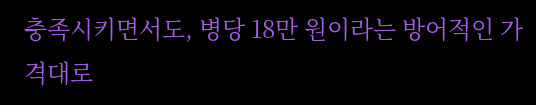충족시키면서도, 병당 18만 원이라는 방어적인 가격대로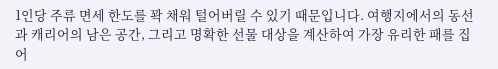1인당 주류 면세 한도를 꽉 채워 털어버릴 수 있기 때문입니다. 여행지에서의 동선과 캐리어의 남은 공간, 그리고 명확한 선물 대상을 계산하여 가장 유리한 패를 집어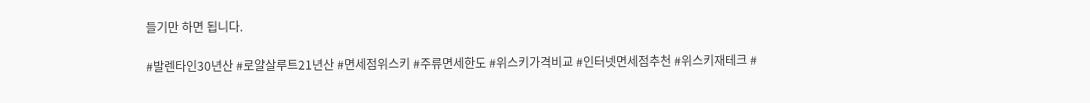들기만 하면 됩니다.

#발렌타인30년산 #로얄살루트21년산 #면세점위스키 #주류면세한도 #위스키가격비교 #인터넷면세점추천 #위스키재테크 #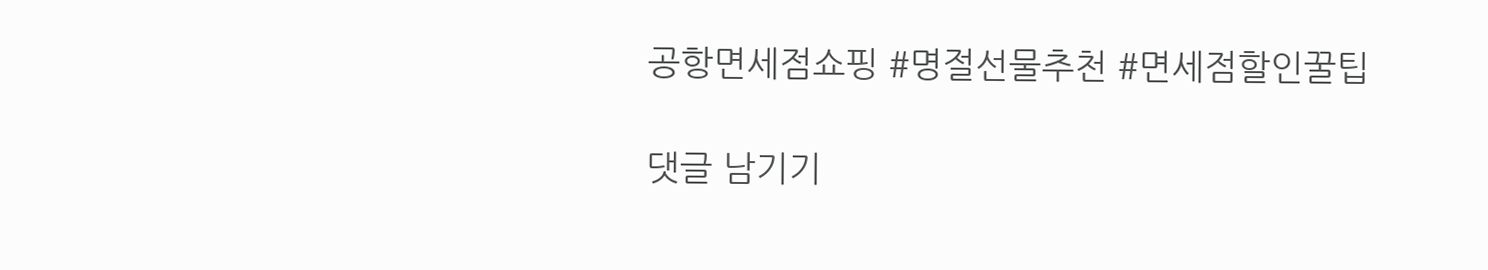공항면세점쇼핑 #명절선물추천 #면세점할인꿀팁

댓글 남기기